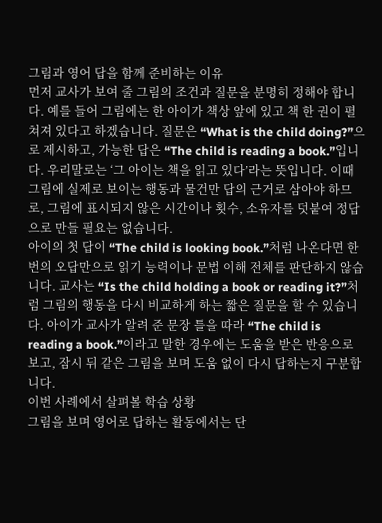그림과 영어 답을 함께 준비하는 이유
먼저 교사가 보여 줄 그림의 조건과 질문을 분명히 정해야 합니다. 예를 들어 그림에는 한 아이가 책상 앞에 있고 책 한 권이 펼쳐져 있다고 하겠습니다. 질문은 “What is the child doing?”으로 제시하고, 가능한 답은 “The child is reading a book.”입니다. 우리말로는 ‘그 아이는 책을 읽고 있다’라는 뜻입니다. 이때 그림에 실제로 보이는 행동과 물건만 답의 근거로 삼아야 하므로, 그림에 표시되지 않은 시간이나 횟수, 소유자를 덧붙여 정답으로 만들 필요는 없습니다.
아이의 첫 답이 “The child is looking book.”처럼 나온다면 한 번의 오답만으로 읽기 능력이나 문법 이해 전체를 판단하지 않습니다. 교사는 “Is the child holding a book or reading it?”처럼 그림의 행동을 다시 비교하게 하는 짧은 질문을 할 수 있습니다. 아이가 교사가 알려 준 문장 틀을 따라 “The child is reading a book.”이라고 말한 경우에는 도움을 받은 반응으로 보고, 잠시 뒤 같은 그림을 보며 도움 없이 다시 답하는지 구분합니다.
이번 사례에서 살펴볼 학습 상황
그림을 보며 영어로 답하는 활동에서는 단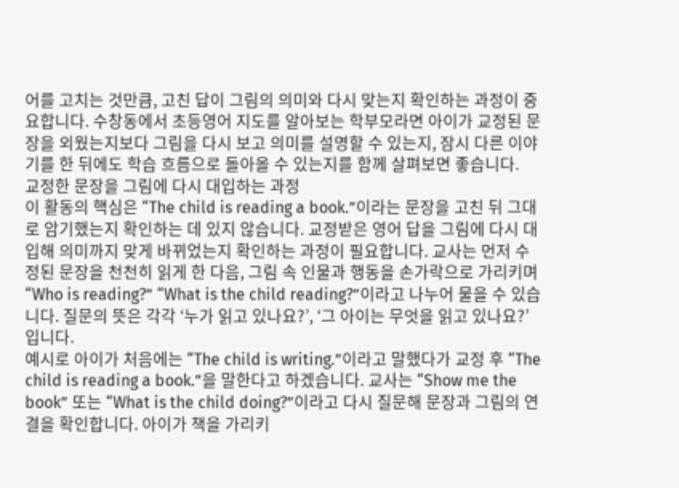어를 고치는 것만큼, 고친 답이 그림의 의미와 다시 맞는지 확인하는 과정이 중요합니다. 수창동에서 초등영어 지도를 알아보는 학부모라면 아이가 교정된 문장을 외웠는지보다 그림을 다시 보고 의미를 설명할 수 있는지, 잠시 다른 이야기를 한 뒤에도 학습 흐름으로 돌아올 수 있는지를 함께 살펴보면 좋습니다.
교정한 문장을 그림에 다시 대입하는 과정
이 활동의 핵심은 “The child is reading a book.”이라는 문장을 고친 뒤 그대로 암기했는지 확인하는 데 있지 않습니다. 교정받은 영어 답을 그림에 다시 대입해 의미까지 맞게 바뀌었는지 확인하는 과정이 필요합니다. 교사는 먼저 수정된 문장을 천천히 읽게 한 다음, 그림 속 인물과 행동을 손가락으로 가리키며 “Who is reading?” “What is the child reading?”이라고 나누어 물을 수 있습니다. 질문의 뜻은 각각 ‘누가 읽고 있나요?’, ‘그 아이는 무엇을 읽고 있나요?’입니다.
예시로 아이가 처음에는 “The child is writing.”이라고 말했다가 교정 후 “The child is reading a book.”을 말한다고 하겠습니다. 교사는 “Show me the book” 또는 “What is the child doing?”이라고 다시 질문해 문장과 그림의 연결을 확인합니다. 아이가 책을 가리키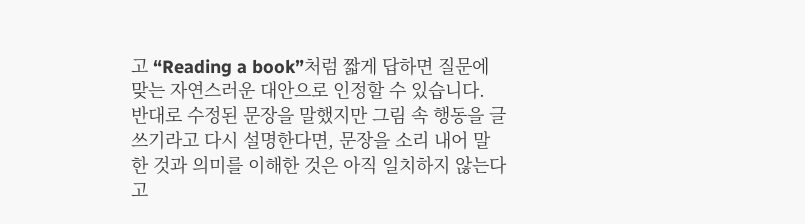고 “Reading a book”처럼 짧게 답하면 질문에 맞는 자연스러운 대안으로 인정할 수 있습니다. 반대로 수정된 문장을 말했지만 그림 속 행동을 글쓰기라고 다시 설명한다면, 문장을 소리 내어 말한 것과 의미를 이해한 것은 아직 일치하지 않는다고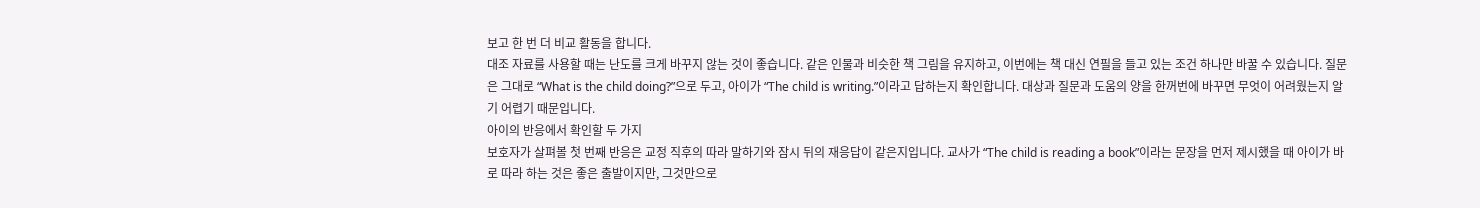보고 한 번 더 비교 활동을 합니다.
대조 자료를 사용할 때는 난도를 크게 바꾸지 않는 것이 좋습니다. 같은 인물과 비슷한 책 그림을 유지하고, 이번에는 책 대신 연필을 들고 있는 조건 하나만 바꿀 수 있습니다. 질문은 그대로 “What is the child doing?”으로 두고, 아이가 “The child is writing.”이라고 답하는지 확인합니다. 대상과 질문과 도움의 양을 한꺼번에 바꾸면 무엇이 어려웠는지 알기 어렵기 때문입니다.
아이의 반응에서 확인할 두 가지
보호자가 살펴볼 첫 번째 반응은 교정 직후의 따라 말하기와 잠시 뒤의 재응답이 같은지입니다. 교사가 “The child is reading a book”이라는 문장을 먼저 제시했을 때 아이가 바로 따라 하는 것은 좋은 출발이지만, 그것만으로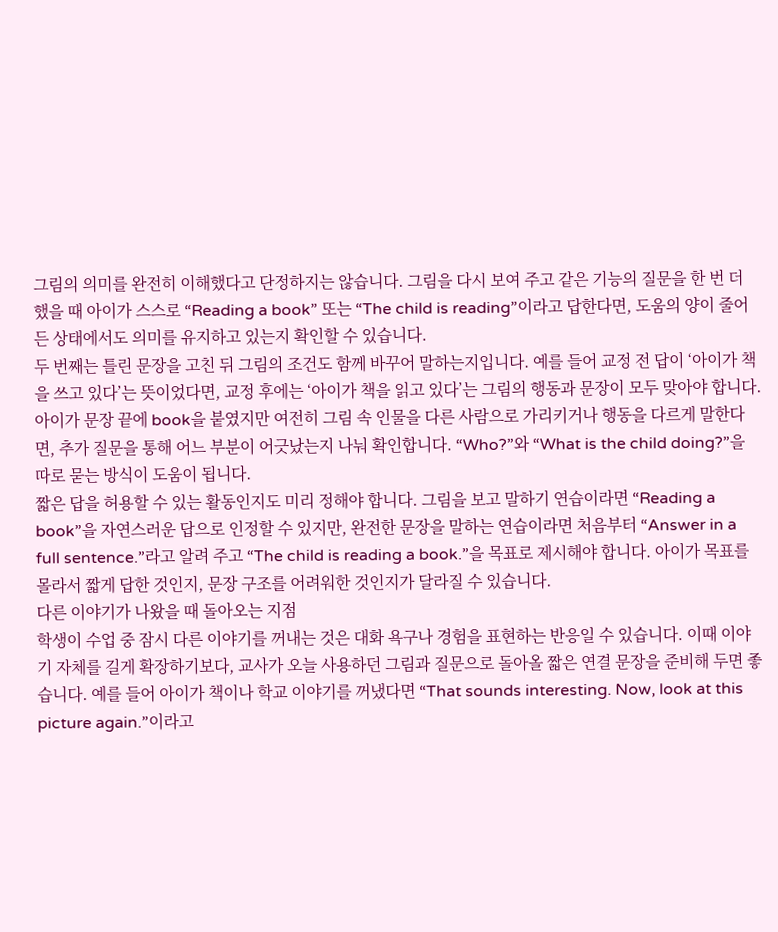그림의 의미를 완전히 이해했다고 단정하지는 않습니다. 그림을 다시 보여 주고 같은 기능의 질문을 한 번 더 했을 때 아이가 스스로 “Reading a book” 또는 “The child is reading”이라고 답한다면, 도움의 양이 줄어든 상태에서도 의미를 유지하고 있는지 확인할 수 있습니다.
두 번째는 틀린 문장을 고친 뒤 그림의 조건도 함께 바꾸어 말하는지입니다. 예를 들어 교정 전 답이 ‘아이가 책을 쓰고 있다’는 뜻이었다면, 교정 후에는 ‘아이가 책을 읽고 있다’는 그림의 행동과 문장이 모두 맞아야 합니다. 아이가 문장 끝에 book을 붙였지만 여전히 그림 속 인물을 다른 사람으로 가리키거나 행동을 다르게 말한다면, 추가 질문을 통해 어느 부분이 어긋났는지 나눠 확인합니다. “Who?”와 “What is the child doing?”을 따로 묻는 방식이 도움이 됩니다.
짧은 답을 허용할 수 있는 활동인지도 미리 정해야 합니다. 그림을 보고 말하기 연습이라면 “Reading a book”을 자연스러운 답으로 인정할 수 있지만, 완전한 문장을 말하는 연습이라면 처음부터 “Answer in a full sentence.”라고 알려 주고 “The child is reading a book.”을 목표로 제시해야 합니다. 아이가 목표를 몰라서 짧게 답한 것인지, 문장 구조를 어려워한 것인지가 달라질 수 있습니다.
다른 이야기가 나왔을 때 돌아오는 지점
학생이 수업 중 잠시 다른 이야기를 꺼내는 것은 대화 욕구나 경험을 표현하는 반응일 수 있습니다. 이때 이야기 자체를 길게 확장하기보다, 교사가 오늘 사용하던 그림과 질문으로 돌아올 짧은 연결 문장을 준비해 두면 좋습니다. 예를 들어 아이가 책이나 학교 이야기를 꺼냈다면 “That sounds interesting. Now, look at this picture again.”이라고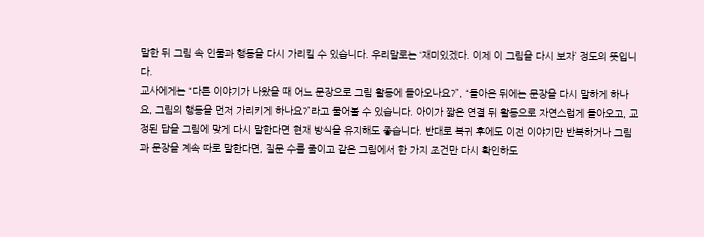말한 뒤 그림 속 인물과 행동을 다시 가리킬 수 있습니다. 우리말로는 ‘재미있겠다. 이제 이 그림을 다시 보자’ 정도의 뜻입니다.
교사에게는 “다른 이야기가 나왔을 때 어느 문장으로 그림 활동에 돌아오나요?”, “돌아온 뒤에는 문장을 다시 말하게 하나요, 그림의 행동을 먼저 가리키게 하나요?”라고 물어볼 수 있습니다. 아이가 짧은 연결 뒤 활동으로 자연스럽게 돌아오고, 교정된 답을 그림에 맞게 다시 말한다면 현재 방식을 유지해도 좋습니다. 반대로 복귀 후에도 이전 이야기만 반복하거나 그림과 문장을 계속 따로 말한다면, 질문 수를 줄이고 같은 그림에서 한 가지 조건만 다시 확인하도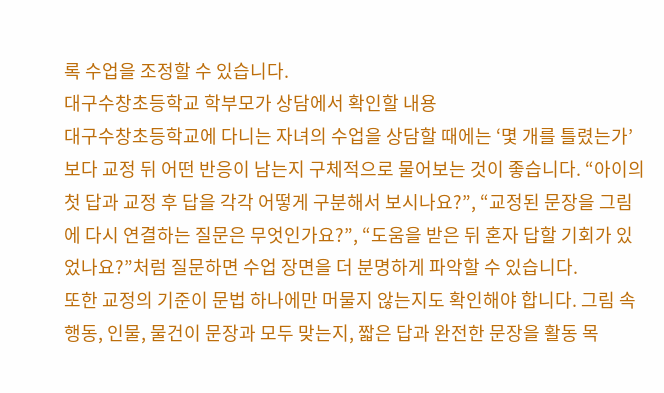록 수업을 조정할 수 있습니다.
대구수창초등학교 학부모가 상담에서 확인할 내용
대구수창초등학교에 다니는 자녀의 수업을 상담할 때에는 ‘몇 개를 틀렸는가’보다 교정 뒤 어떤 반응이 남는지 구체적으로 물어보는 것이 좋습니다. “아이의 첫 답과 교정 후 답을 각각 어떻게 구분해서 보시나요?”, “교정된 문장을 그림에 다시 연결하는 질문은 무엇인가요?”, “도움을 받은 뒤 혼자 답할 기회가 있었나요?”처럼 질문하면 수업 장면을 더 분명하게 파악할 수 있습니다.
또한 교정의 기준이 문법 하나에만 머물지 않는지도 확인해야 합니다. 그림 속 행동, 인물, 물건이 문장과 모두 맞는지, 짧은 답과 완전한 문장을 활동 목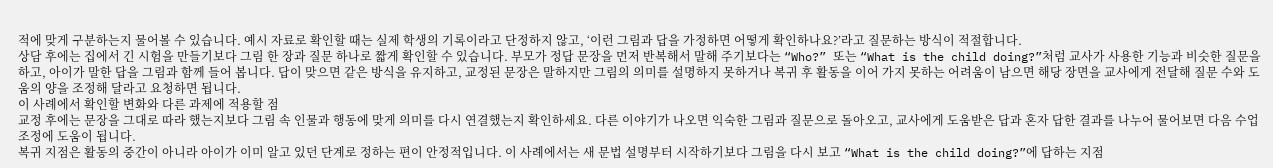적에 맞게 구분하는지 물어볼 수 있습니다. 예시 자료로 확인할 때는 실제 학생의 기록이라고 단정하지 않고, ‘이런 그림과 답을 가정하면 어떻게 확인하나요?’라고 질문하는 방식이 적절합니다.
상담 후에는 집에서 긴 시험을 만들기보다 그림 한 장과 질문 하나로 짧게 확인할 수 있습니다. 부모가 정답 문장을 먼저 반복해서 말해 주기보다는 “Who?” 또는 “What is the child doing?”처럼 교사가 사용한 기능과 비슷한 질문을 하고, 아이가 말한 답을 그림과 함께 들어 봅니다. 답이 맞으면 같은 방식을 유지하고, 교정된 문장은 말하지만 그림의 의미를 설명하지 못하거나 복귀 후 활동을 이어 가지 못하는 어려움이 남으면 해당 장면을 교사에게 전달해 질문 수와 도움의 양을 조정해 달라고 요청하면 됩니다.
이 사례에서 확인할 변화와 다른 과제에 적용할 점
교정 후에는 문장을 그대로 따라 했는지보다 그림 속 인물과 행동에 맞게 의미를 다시 연결했는지 확인하세요. 다른 이야기가 나오면 익숙한 그림과 질문으로 돌아오고, 교사에게 도움받은 답과 혼자 답한 결과를 나누어 물어보면 다음 수업 조정에 도움이 됩니다.
복귀 지점은 활동의 중간이 아니라 아이가 이미 알고 있던 단계로 정하는 편이 안정적입니다. 이 사례에서는 새 문법 설명부터 시작하기보다 그림을 다시 보고 “What is the child doing?”에 답하는 지점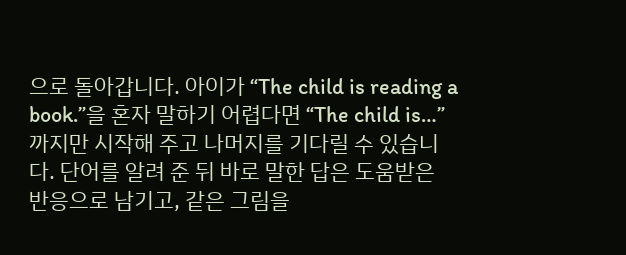으로 돌아갑니다. 아이가 “The child is reading a book.”을 혼자 말하기 어렵다면 “The child is…”까지만 시작해 주고 나머지를 기다릴 수 있습니다. 단어를 알려 준 뒤 바로 말한 답은 도움받은 반응으로 남기고, 같은 그림을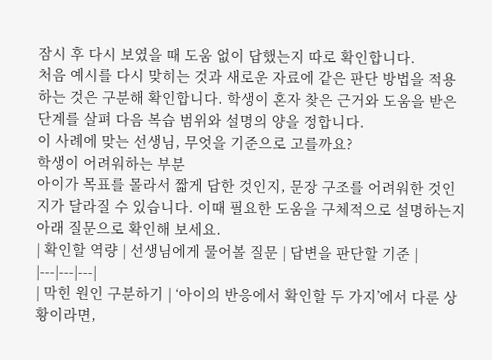잠시 후 다시 보였을 때 도움 없이 답했는지 따로 확인합니다.
처음 예시를 다시 맞히는 것과 새로운 자료에 같은 판단 방법을 적용하는 것은 구분해 확인합니다. 학생이 혼자 찾은 근거와 도움을 받은 단계를 살펴 다음 복습 범위와 설명의 양을 정합니다.
이 사례에 맞는 선생님, 무엇을 기준으로 고를까요?
학생이 어려워하는 부분
아이가 목표를 몰라서 짧게 답한 것인지, 문장 구조를 어려워한 것인지가 달라질 수 있습니다. 이때 필요한 도움을 구체적으로 설명하는지 아래 질문으로 확인해 보세요.
| 확인할 역량 | 선생님에게 물어볼 질문 | 답변을 판단할 기준 |
|---|---|---|
| 막힌 원인 구분하기 | ‘아이의 반응에서 확인할 두 가지’에서 다룬 상황이라면,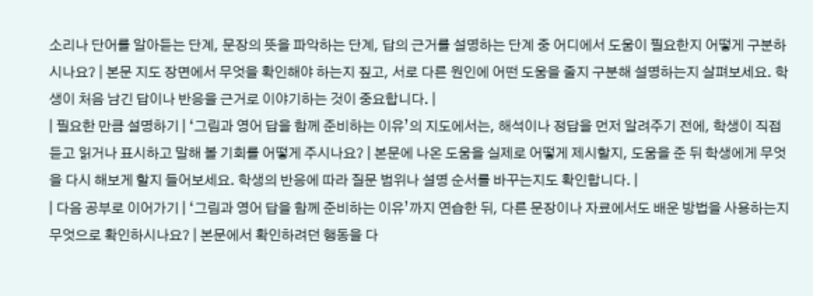소리나 단어를 알아듣는 단계, 문장의 뜻을 파악하는 단계, 답의 근거를 설명하는 단계 중 어디에서 도움이 필요한지 어떻게 구분하시나요? | 본문 지도 장면에서 무엇을 확인해야 하는지 짚고, 서로 다른 원인에 어떤 도움을 줄지 구분해 설명하는지 살펴보세요. 학생이 처음 남긴 답이나 반응을 근거로 이야기하는 것이 중요합니다. |
| 필요한 만큼 설명하기 | ‘그림과 영어 답을 함께 준비하는 이유’의 지도에서는, 해석이나 정답을 먼저 알려주기 전에, 학생이 직접 듣고 읽거나 표시하고 말해 볼 기회를 어떻게 주시나요? | 본문에 나온 도움을 실제로 어떻게 제시할지, 도움을 준 뒤 학생에게 무엇을 다시 해보게 할지 들어보세요. 학생의 반응에 따라 질문 범위나 설명 순서를 바꾸는지도 확인합니다. |
| 다음 공부로 이어가기 | ‘그림과 영어 답을 함께 준비하는 이유’까지 연습한 뒤, 다른 문장이나 자료에서도 배운 방법을 사용하는지 무엇으로 확인하시나요? | 본문에서 확인하려던 행동을 다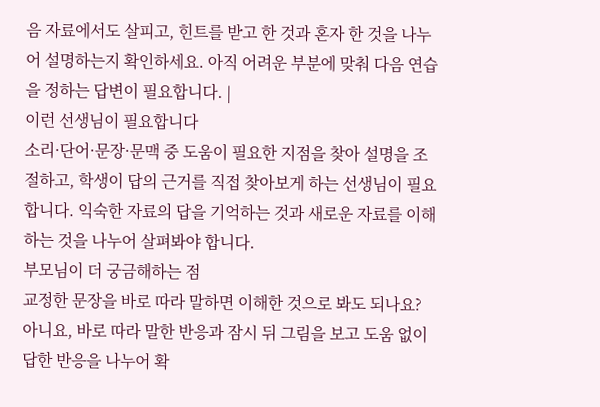음 자료에서도 살피고, 힌트를 받고 한 것과 혼자 한 것을 나누어 설명하는지 확인하세요. 아직 어려운 부분에 맞춰 다음 연습을 정하는 답변이 필요합니다. |
이런 선생님이 필요합니다
소리·단어·문장·문맥 중 도움이 필요한 지점을 찾아 설명을 조절하고, 학생이 답의 근거를 직접 찾아보게 하는 선생님이 필요합니다. 익숙한 자료의 답을 기억하는 것과 새로운 자료를 이해하는 것을 나누어 살펴봐야 합니다.
부모님이 더 궁금해하는 점
교정한 문장을 바로 따라 말하면 이해한 것으로 봐도 되나요?
아니요, 바로 따라 말한 반응과 잠시 뒤 그림을 보고 도움 없이 답한 반응을 나누어 확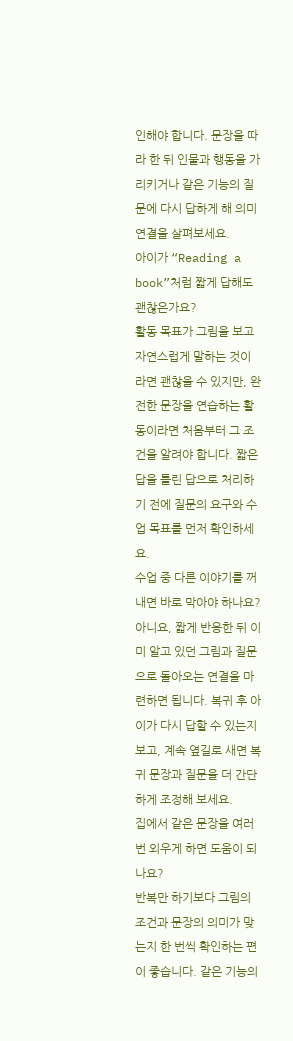인해야 합니다. 문장을 따라 한 뒤 인물과 행동을 가리키거나 같은 기능의 질문에 다시 답하게 해 의미 연결을 살펴보세요.
아이가 “Reading a book”처럼 짧게 답해도 괜찮은가요?
활동 목표가 그림을 보고 자연스럽게 말하는 것이라면 괜찮을 수 있지만, 완전한 문장을 연습하는 활동이라면 처음부터 그 조건을 알려야 합니다. 짧은 답을 틀린 답으로 처리하기 전에 질문의 요구와 수업 목표를 먼저 확인하세요.
수업 중 다른 이야기를 꺼내면 바로 막아야 하나요?
아니요, 짧게 반응한 뒤 이미 알고 있던 그림과 질문으로 돌아오는 연결을 마련하면 됩니다. 복귀 후 아이가 다시 답할 수 있는지 보고, 계속 옆길로 새면 복귀 문장과 질문을 더 간단하게 조정해 보세요.
집에서 같은 문장을 여러 번 외우게 하면 도움이 되나요?
반복만 하기보다 그림의 조건과 문장의 의미가 맞는지 한 번씩 확인하는 편이 좋습니다. 같은 기능의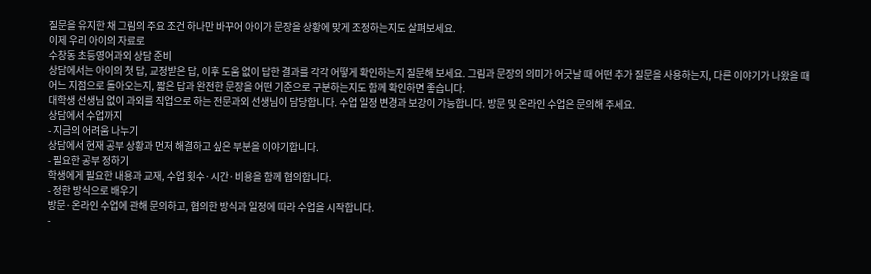질문을 유지한 채 그림의 주요 조건 하나만 바꾸어 아이가 문장을 상황에 맞게 조정하는지도 살펴보세요.
이제 우리 아이의 자료로
수창동 초등영어과외 상담 준비
상담에서는 아이의 첫 답, 교정받은 답, 이후 도움 없이 답한 결과를 각각 어떻게 확인하는지 질문해 보세요. 그림과 문장의 의미가 어긋날 때 어떤 추가 질문을 사용하는지, 다른 이야기가 나왔을 때 어느 지점으로 돌아오는지, 짧은 답과 완전한 문장을 어떤 기준으로 구분하는지도 함께 확인하면 좋습니다.
대학생 선생님 없이 과외를 직업으로 하는 전문과외 선생님이 담당합니다. 수업 일정 변경과 보강이 가능합니다. 방문 및 온라인 수업은 문의해 주세요.
상담에서 수업까지
- 지금의 어려움 나누기
상담에서 현재 공부 상황과 먼저 해결하고 싶은 부분을 이야기합니다.
- 필요한 공부 정하기
학생에게 필요한 내용과 교재, 수업 횟수·시간·비용을 함께 협의합니다.
- 정한 방식으로 배우기
방문·온라인 수업에 관해 문의하고, 협의한 방식과 일정에 따라 수업을 시작합니다.
-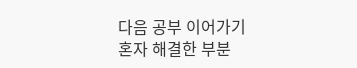다음 공부 이어가기
혼자 해결한 부분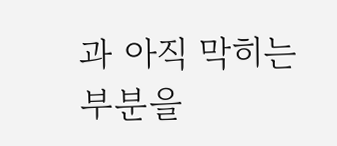과 아직 막히는 부분을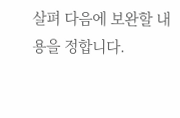살펴 다음에 보완할 내용을 정합니다.